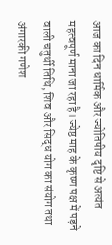आज का दिन धार्मिक और ज्योतिषीय दृष्टि से अत्यंत महत्वपूर्ण माना जा रहा है। ज्येष्ठ माह के कृष्ण पक्ष में पड़ने वाली चतुर्थी तिथि, शिव और सिद्ध योग का संयोग तथा अंगारकी गणेश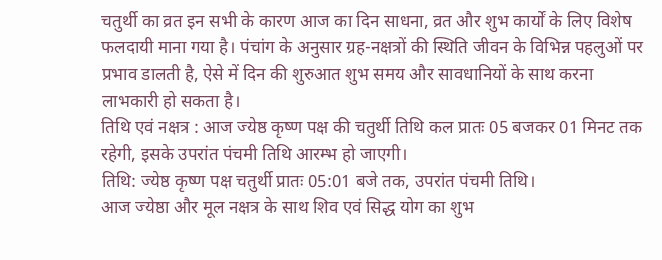चतुर्थी का व्रत इन सभी के कारण आज का दिन साधना, व्रत और शुभ कार्यों के लिए विशेष फलदायी माना गया है। पंचांग के अनुसार ग्रह-नक्षत्रों की स्थिति जीवन के विभिन्न पहलुओं पर प्रभाव डालती है, ऐसे में दिन की शुरुआत शुभ समय और सावधानियों के साथ करना लाभकारी हो सकता है।
तिथि एवं नक्षत्र : आज ज्येष्ठ कृष्ण पक्ष की चतुर्थी तिथि कल प्रातः 05 बजकर 01 मिनट तक रहेगी, इसके उपरांत पंचमी तिथि आरम्भ हो जाएगी।
तिथि: ज्येष्ठ कृष्ण पक्ष चतुर्थी प्रातः 05:01 बजे तक, उपरांत पंचमी तिथि।
आज ज्येष्ठा और मूल नक्षत्र के साथ शिव एवं सिद्ध योग का शुभ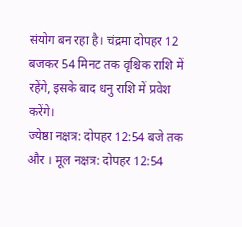संयोग बन रहा है। चंद्रमा दोपहर 12 बजकर 54 मिनट तक वृश्चिक राशि में रहेंगे, इसके बाद धनु राशि में प्रवेश करेंगे।
ज्येष्ठा नक्षत्र: दोपहर 12:54 बजे तक और । मूल नक्षत्र: दोपहर 12:54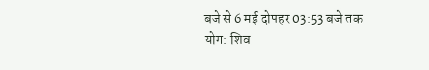बजे से 6 मई दोपहर 03:53 बजे तक
योग: शिव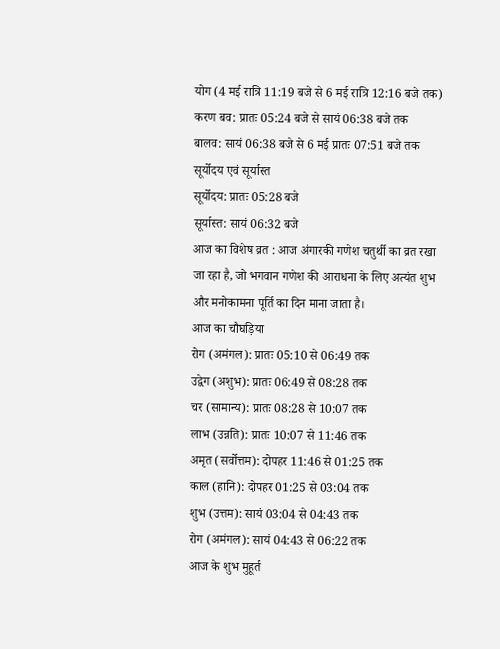योग (4 मई रात्रि 11:19 बजे से 6 मई रात्रि 12:16 बजे तक)
करण बव: प्रातः 05:24 बजे से सायं 06:38 बजे तक
बालव: सायं 06:38 बजे से 6 मई प्रातः 07:51 बजे तक
सूर्योदय एवं सूर्यास्त
सूर्योदय: प्रातः 05:28 बजे
सूर्यास्त: सायं 06:32 बजे
आज का विशेष व्रत : आज अंगारकी गणेश चतुर्थी का व्रत रखा जा रहा है, जो भगवान गणेश की आराधना के लिए अत्यंत शुभ और मनोकामना पूर्ति का दिन माना जाता है।
आज का चौघड़िया
रोग (अमंगल): प्रातः 05:10 से 06:49 तक
उद्वेग (अशुभ): प्रातः 06:49 से 08:28 तक
चर (सामान्य): प्रातः 08:28 से 10:07 तक
लाभ (उन्नति): प्रातः 10:07 से 11:46 तक
अमृत (सर्वोत्तम): दोपहर 11:46 से 01:25 तक
काल (हानि): दोपहर 01:25 से 03:04 तक
शुभ (उत्तम): सायं 03:04 से 04:43 तक
रोग (अमंगल): सायं 04:43 से 06:22 तक
आज के शुभ मुहूर्त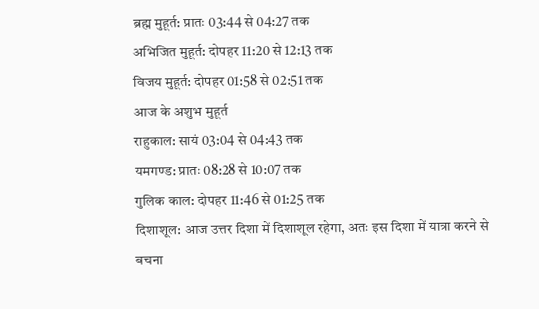ब्रह्म मुहूर्त: प्रातः 03:44 से 04:27 तक
अभिजित मुहूर्त: दोपहर 11:20 से 12:13 तक
विजय मुहूर्त: दोपहर 01:58 से 02:51 तक
आज के अशुभ मुहूर्त
राहुकाल: सायं 03:04 से 04:43 तक
यमगण्ड: प्रातः 08:28 से 10:07 तक
गुलिक काल: दोपहर 11:46 से 01:25 तक
दिशाशूल: आज उत्तर दिशा में दिशाशूल रहेगा, अतः इस दिशा में यात्रा करने से बचना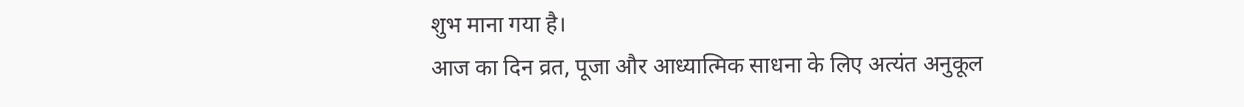शुभ माना गया है।
आज का दिन व्रत, पूजा और आध्यात्मिक साधना के लिए अत्यंत अनुकूल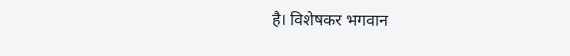है। विशेषकर भगवान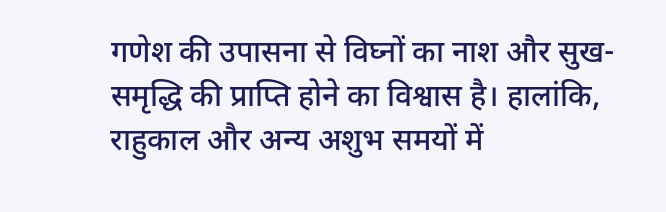गणेश की उपासना से विघ्नों का नाश और सुख-समृद्धि की प्राप्ति होने का विश्वास है। हालांकि, राहुकाल और अन्य अशुभ समयों में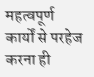महत्वपूर्ण कार्यों से परहेज करना ही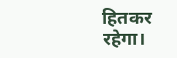हितकर रहेगा।